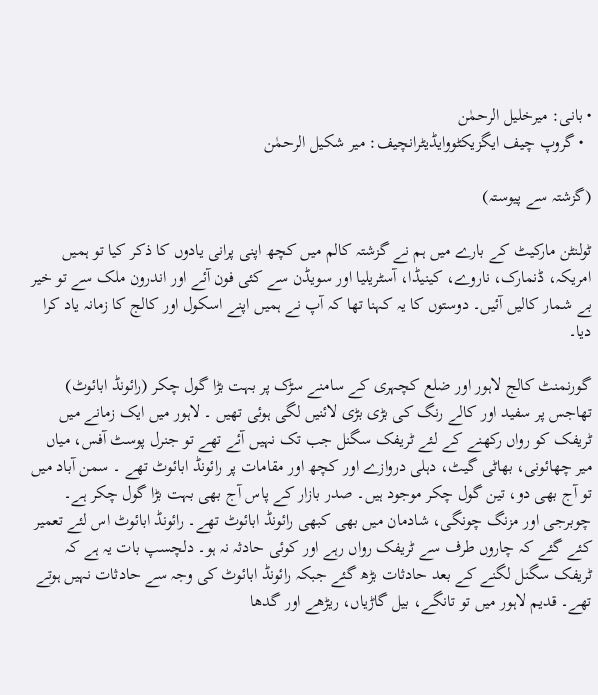• بانی: میرخلیل الرحمٰن
  • گروپ چیف ایگزیکٹووایڈیٹرانچیف: میر شکیل الرحمٰن

(گزشتہ سے پیوستہ)

ٹولنٹن مارکیٹ کے بارے میں ہم نے گزشتہ کالم میں کچھ اپنی پرانی یادوں کا ذکر کیا تو ہمیں امریکہ، ڈنمارک، ناروے، کینیڈا، آسٹریلیا اور سویڈن سے کئی فون آئے اور اندرون ملک سے تو خیر بے شمار کالیں آئیں۔ دوستوں کا یہ کہنا تھا کہ آپ نے ہمیں اپنے اسکول اور کالج کا زمانہ یاد کرا دیا۔

گورنمنٹ کالج لاہور اور ضلع کچہری کے سامنے سڑک پر بہت بڑا گول چکر (رائونڈ ابائوٹ) تھاجس پر سفید اور کالے رنگ کی بڑی بڑی لائنیں لگی ہوئی تھیں ۔ لاہور میں ایک زمانے میں ٹریفک کو رواں رکھنے کے لئے ٹریفک سگنل جب تک نہیں آئے تھے تو جنرل پوسٹ آفس، میاں میر چھائونی، بھاٹی گیٹ، دہلی دروازے اور کچھ اور مقامات پر رائونڈ ابائوٹ تھے ۔ سمن آباد میں تو آج بھی دو، تین گول چکر موجود ہیں۔ صدر بازار کے پاس آج بھی بہت بڑا گول چکر ہے۔ چوبرجی اور مزنگ چونگی، شادمان میں بھی کبھی رائونڈ ابائوٹ تھے۔ رائونڈ ابائوٹ اس لئے تعمیر کئے گئے کہ چاروں طرف سے ٹریفک رواں رہے اور کوئی حادثہ نہ ہو۔ دلچسپ بات یہ ہے کہ ٹریفک سگنل لگنے کے بعد حادثات بڑھ گئے جبکہ رائونڈ ابائوٹ کی وجہ سے حادثات نہیں ہوتے تھے۔ قدیم لاہور میں تو تانگے، بیل گاڑیاں، ریڑھے اور گدھا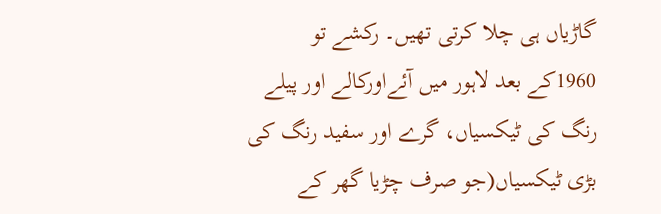گاڑیاں ہی چلا کرتی تھیں۔ رکشے تو 1960کے بعد لاہور میں آئےاورکالے اور پیلے رنگ کی ٹیکسیاں، گرے اور سفید رنگ کی بڑی ٹیکسیاں(جو صرف چڑیا گھر کے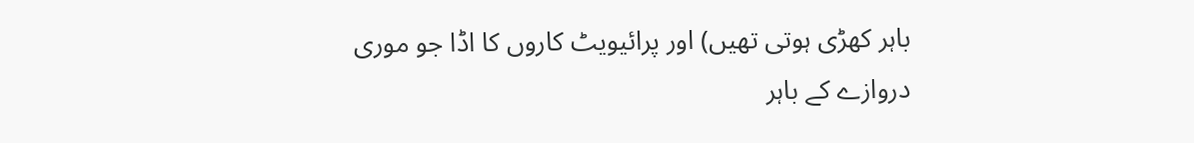باہر کھڑی ہوتی تھیں) اور پرائیویٹ کاروں کا اڈا جو موری دروازے کے باہر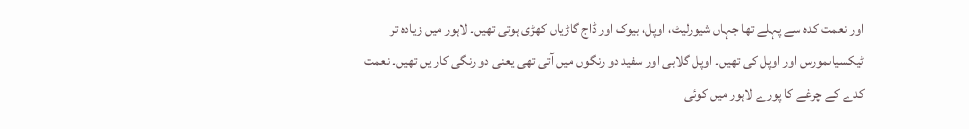اور نعمت کدہ سے پہلے تھا جہاں شیورلیٹ، اوپل، بیوک اور ڈاج گاڑیاں کھڑی ہوتی تھیں۔ لاہور میں زیادہ تر ٹیکسیاںمورس اور اوپل کی تھیں۔ اوپل گلابی اور سفید دو رنگوں میں آتی تھی یعنی دو رنگی کار یں تھیں۔ نعمت کدے کے چرغے کا پورے لاہور میں کوئی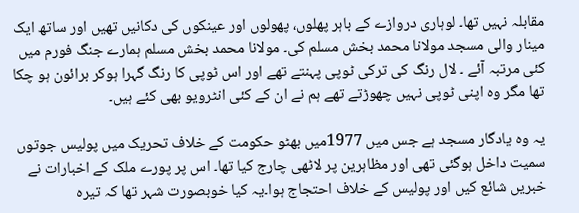مقابلہ نہیں تھا۔ لوہاری دروازے کے باہر پھلوں، پھولوں اور عینکوں کی دکانیں تھیں اور ساتھ ایک مینار والی مسجد مولانا محمد بخش مسلم کی۔ مولانا محمد بخش مسلم ہمارے جنگ فورم میں کئی مرتبہ آئے ۔ لال رنگ کی ترکی ٹوپی پہنتے تھے اور اس ٹوپی کا رنگ گہرا ہوکر برائون ہو چکا تھا مگر وہ اپنی ٹوپی نہیں چھوڑتے تھے ہم نے ان کے کئی انٹرویو بھی کئے ہیں۔

یہ وہ یادگار مسجد ہے جس میں 1977میں بھٹو حکومت کے خلاف تحریک میں پولیس جوتوں سمیت داخل ہوگئی تھی اور مظاہرین پر لاٹھی چارج کیا تھا۔ اس پر پورے ملک کے اخبارات نے خبریں شائع کیں اور پولیس کے خلاف احتجاج ہوا۔یہ کیا خوبصورت شہر تھا کہ تیرہ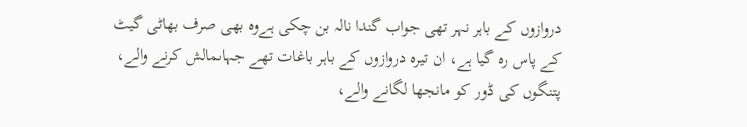دروازوں کے باہر نہر تھی جواب گندا نالہ بن چکی ہےوہ بھی صرف بھاٹی گیٹ کے پاس رہ گیا ہے، ان تیرہ دروازوں کے باہر باغات تھے جہاںمالش کرنے والے، پتنگوں کی ڈور کو مانجھا لگانے والے،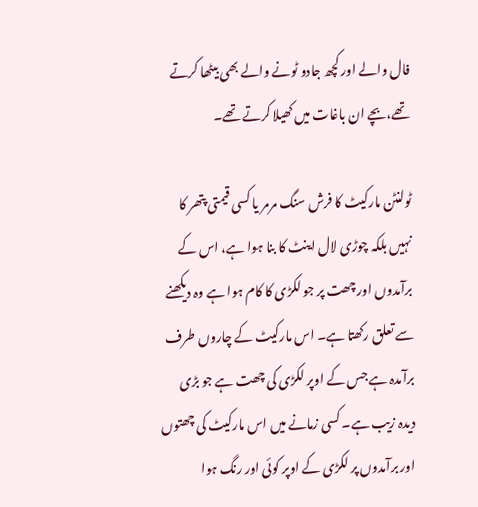فال والے اور کچھ جادو ٹونے والے بھی بیٹھا کرتے تھے،بچے ان باغات میں کھیلا کرتے تھے۔

ٹولنٹن مارکیٹ کا فرش سنگ مرمر یا کسی قیمتی پتھر کا نہیں بلکہ چوڑی لال اینٹ کا بنا ہوا ہے، اس کے برآمدوں اور چھت پر جو لکڑی کا کام ہوا ہے وہ دیکھنے سے تعلق رکھتا ہے۔ اس مارکیٹ کے چاروں طرف برآمدہ ہے جس کے اوپر لکڑی کی چھت ہے جو بڑی دیدہ زیب ہے۔ کسی زمانے میں اس مارکیٹ کی چھتوں اور برآمدوں پر لکڑی کے اوپر کوئی اور رنگ ہوا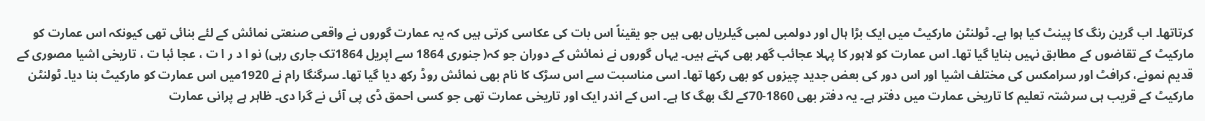کرتاتھا۔ اب گرین رنگ کا پینٹ کیا ہوا ہے۔ ٹولنٹن مارکیٹ میں ایک بڑا ہال اور دولمبی لمبی گیلریاں بھی ہیں جو یقیناً اس بات کی عکاسی کرتی ہیں کہ یہ عمارت گوروں نے واقعی صنعتی نمائش کے لئے بنائی تھی کیونکہ اس عمارت کو مارکیٹ کے تقاضوں کے مطابق نہیں بنایا گیا تھا۔ اس عمارت کو لاہور کا پہلا عجائب گھر بھی کہتے ہیں۔ یہاں گوروں نے نمائش کے دوران جو کہ( جنوری 1864 سے اپریل 1864تک جاری رہی) نو ا د ر ا ت ، عجا ئبا ت ، تاریخی اشیا مصوری کے قدیم نمونے، کرافٹ اور سرامکس کی مختلف اشیا اور اس دور کی بعض جدید چیزوں کو بھی رکھا تھا۔ اسی مناسبت سے اس سڑک کا نام بھی نمائش روڈ رکھ دیا گیا تھا۔ سرگنگا رام نے 1920میں اس عمارت کو مارکیٹ بنا دیا۔ ٹولنٹن مارکیٹ کے قریب ہی سرشتہ تعلیم کا تاریخی عمارت میں دفتر ہے۔ یہ دفتر بھی 1860-70کے لگ بھگ کا ہے۔ اس کے اندر ایک اور تاریخی عمارت تھی جو کسی احمق ڈی پی آئی نے گرا دی۔ ظاہر ہے پرانی عمارت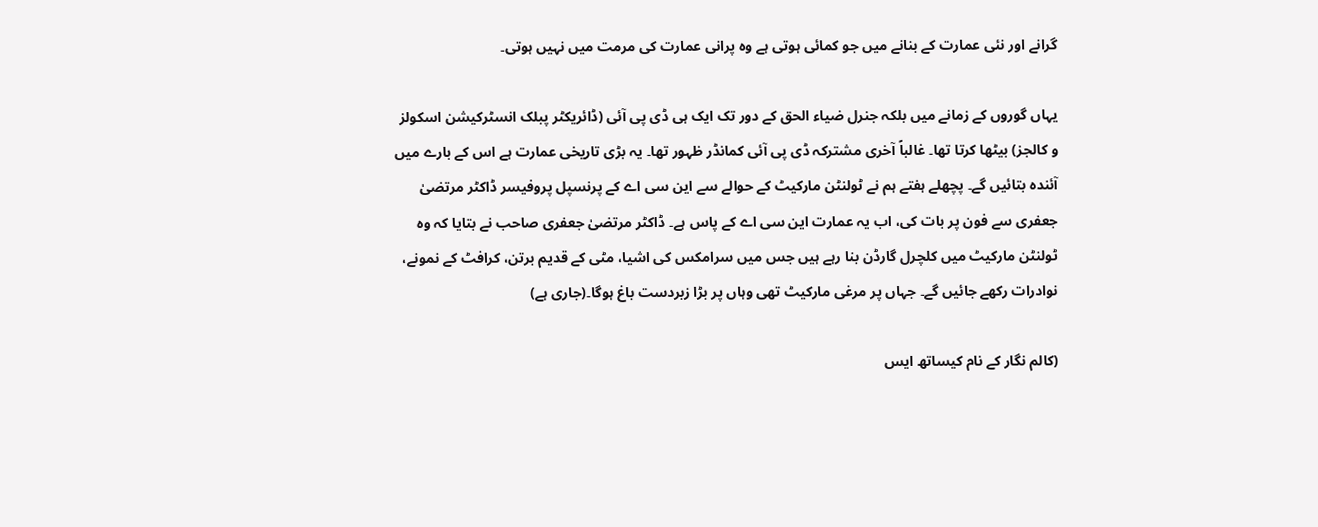گرانے اور نئی عمارت کے بنانے میں جو کمائی ہوتی ہے وہ پرانی عمارت کی مرمت میں نہیں ہوتی۔

یہاں گوروں کے زمانے میں بلکہ جنرل ضیاء الحق کے دور تک ایک ہی ڈی پی آئی (ڈائریکٹر پبلک انسٹرکیشن اسکولز و کالجز) بیٹھا کرتا تھا۔ غالباً آخری مشترکہ ڈی پی آئی کمانڈر ظہور تھا۔ یہ بڑی تاریخی عمارت ہے اس کے بارے میں آئندہ بتائیں گے۔ پچھلے ہفتے ہم نے ٹولنٹن مارکیٹ کے حوالے سے این سی اے کے پرنسپل پروفیسر ڈاکٹر مرتضیٰ جعفری سے فون پر بات کی، اب یہ عمارت این سی اے کے پاس ہے۔ ڈاکٹر مرتضیٰ جعفری صاحب نے بتایا کہ وہ ٹولنٹن مارکیٹ میں کلچرل گارڈن بنا رہے ہیں جس میں سرامکس کی اشیا، مٹی کے قدیم برتن، کرافٹ کے نمونے، نوادرات رکھے جائیں گے۔ جہاں پر مرغی مارکیٹ تھی وہاں پر بڑا زبردست باغ ہوگا۔(جاری ہے)

(کالم نگار کے نام کیساتھ ایس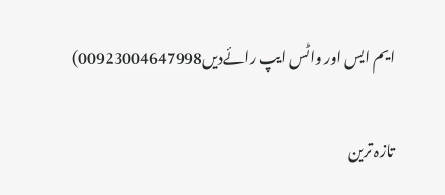ایم ایس اور واٹس ایپ رائےدیں00923004647998)

تازہ ترین